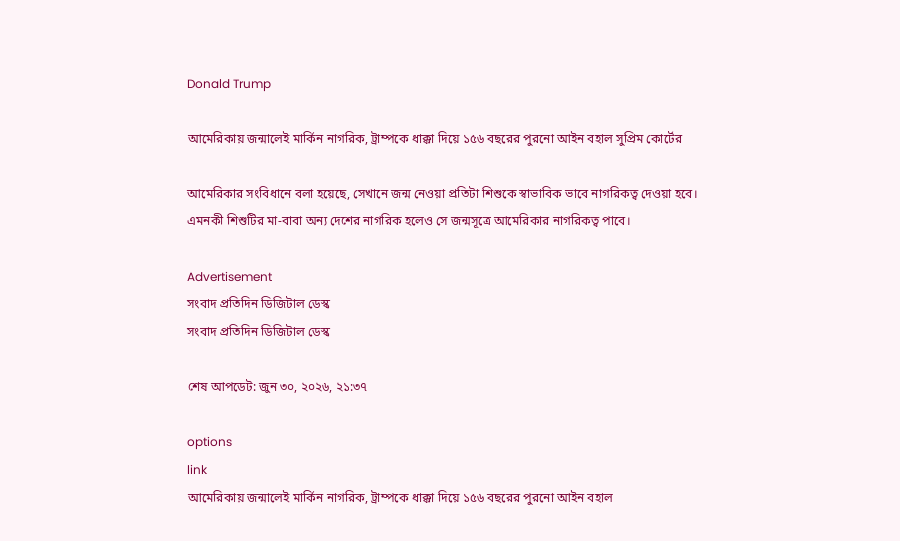Donald Trump

আমেরিকায় জন্মালেই মার্কিন নাগরিক, ট্রাম্পকে ধাক্কা দিয়ে ১৫৬ বছরের পুরনো আইন বহাল সুপ্রিম কোর্টের

আমেরিকার সংবিধানে বলা হয়েছে, সেখানে জন্ম নেওয়া প্রতিটা শিশুকে স্বাভাবিক ভাবে নাগরিকত্ব দেওয়া হবে। এমনকী শিশুটির মা-বাবা অন্য দেশের নাগরিক হলেও সে জন্মসূত্রে আমেরিকার নাগরিকত্ব পাবে।

Advertisement
সংবাদ প্রতিদিন ডিজিটাল ডেস্ক
সংবাদ প্রতিদিন ডিজিটাল ডেস্ক

শেষ আপডেট: জুন ৩০, ২০২৬, ২১:৩৭

options
link
আমেরিকায় জন্মালেই মার্কিন নাগরিক, ট্রাম্পকে ধাক্কা দিয়ে ১৫৬ বছরের পুরনো আইন বহাল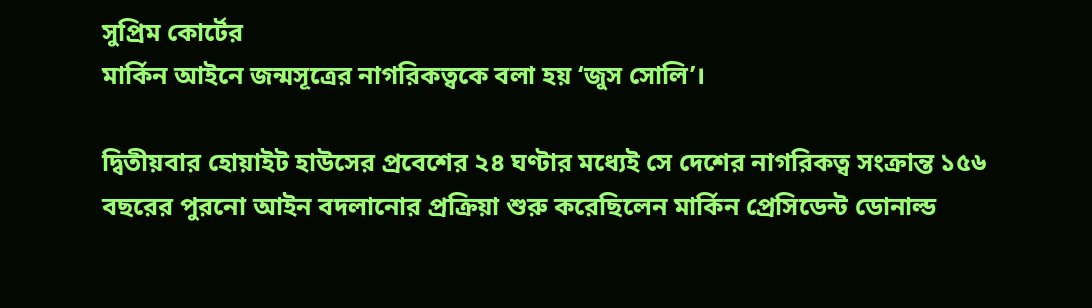সুপ্রিম কোর্টের
মার্কিন আইনে জন্মসূত্রের নাগরিকত্বকে বলা হয় ‘জুস সোলি’।

দ্বিতীয়বার হোয়াইট হাউসের প্রবেশের ২৪ ঘণ্টার মধ্যেই সে দেশের নাগরিকত্ব সংক্রান্ত ১৫৬ বছরের পুরনো আইন বদলানোর প্রক্রিয়া শুরু করেছিলেন মার্কিন প্রেসিডেন্ট ডোনাল্ড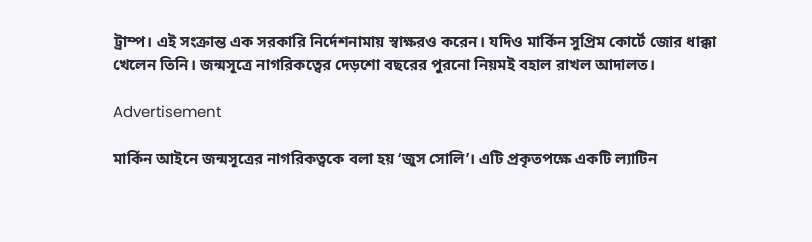ট্রাম্প। এই সংক্রান্ত এক সরকারি নির্দেশনামায় স্বাক্ষরও করেন। যদিও মার্কিন সুপ্রিম কোর্টে জোর ধাক্কা খেলেন তিনি। জন্মসূত্রে নাগরিকত্বের দেড়শো বছরের পুরনো নিয়মই বহাল রাখল আদালত।

Advertisement

মার্কিন আইনে জন্মসূত্রের নাগরিকত্বকে বলা হয় ‘জুস সোলি’। এটি প্রকৃতপক্ষে একটি ল্যাটিন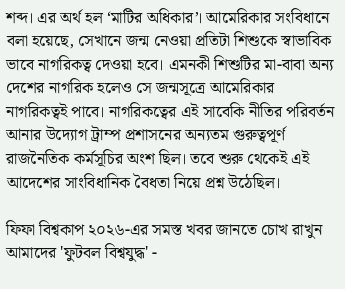শব্দ। এর অর্থ হল ‘মাটির অধিকার’। আমেরিকার সংবিধানে বলা হয়েছে, সেখানে জন্ম নেওয়া প্রতিটা শিশুকে স্বাভাবিক ভাবে নাগরিকত্ব দেওয়া হবে। এমনকী শিশুটির মা-বাবা অন্য দেশের নাগরিক হলেও সে জন্মসূত্রে আমেরিকার নাগরিকত্বই পাবে। নাগরিকত্বের এই সাবেকি নীতির পরিবর্তন আনার উদ্যোগ ট্রাম্প প্রশাসনের অন্যতম গুরুত্বপূর্ণ রাজনৈতিক কর্মসূচির অংশ ছিল। তবে শুরু থেকেই এই আদেশের সাংবিধানিক বৈধতা নিয়ে প্রশ্ন উঠেছিল।

ফিফা বিশ্বকাপ ২০২৬-এর সমস্ত খবর জানতে চোখ রাখুন আমাদের 'ফুটবল বিশ্বযুদ্ধ' -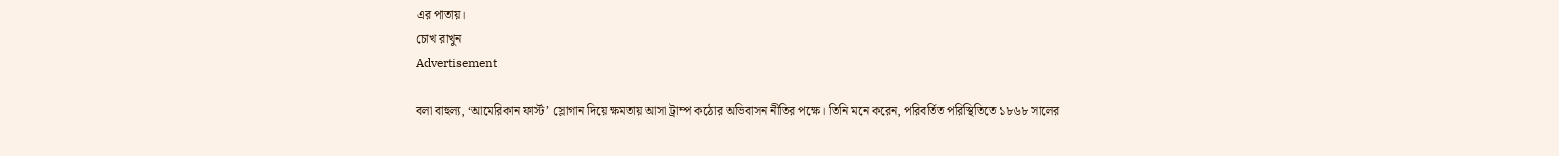এর পাতায়।
চোখ রাখুন
Advertisement

বলা বাহুল্য, ‘আমেরিকান ফার্স্ট’ স্লোগান দিয়ে ক্ষমতায় আসা ট্রাম্প কঠোর অভিবাসন নীতির পক্ষে। তিনি মনে করেন, পরিবর্তিত পরিস্থিতিতে ১৮৬৮ সালের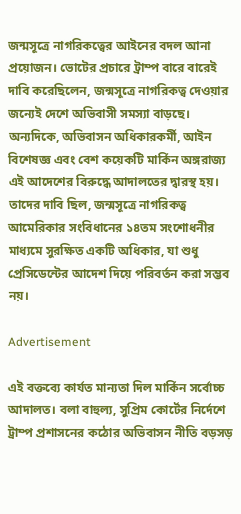জন্মসূত্রে নাগরিকত্বের আইনের বদল আনা প্রয়োজন। ভোটের প্রচারে ট্রাম্প বারে বারেই দাবি করেছিলেন, জন্মসূত্রে নাগরিকত্ব দেওয়ার জন্যেই দেশে অভিবাসী সমস্যা বাড়ছে। অন্যদিকে, অভিবাসন অধিকারকর্মী, আইন বিশেষজ্ঞ এবং বেশ কয়েকটি মার্কিন অঙ্গরাজ্য এই আদেশের বিরুদ্ধে আদালতের দ্বারস্থ হয়। তাদের দাবি ছিল, জন্মসূত্রে নাগরিকত্ব আমেরিকার সংবিধানের ১৪তম সংশোধনীর মাধ্যমে সুরক্ষিত একটি অধিকার, যা শুধু প্রেসিডেন্টের আদেশ দিয়ে পরিবর্তন করা সম্ভব নয়।

Advertisement

এই বক্তব্যে কার্যত মান্যতা দিল মার্কিন সর্বোচ্চ আদালত। বলা বাহুল্য, সুপ্রিম কোর্টের নির্দেশে ট্রাম্প প্রশাসনের কঠোর অভিবাসন নীতি বড়সড়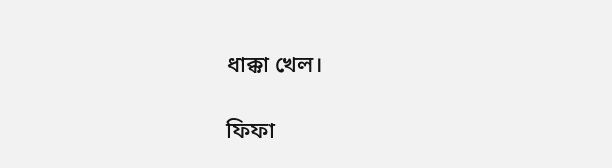ধাক্কা খেল।

ফিফা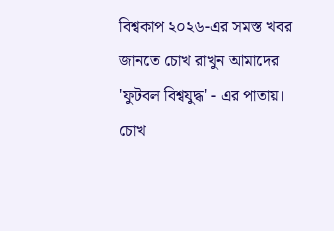বিশ্বকাপ ২০২৬-এর সমস্ত খবর জানতে চোখ রাখুন আমাদের 'ফুটবল বিশ্বযুদ্ধ' - এর পাতায়।
চোখ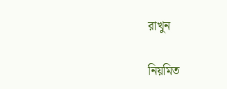রাখুন

নিয়মিত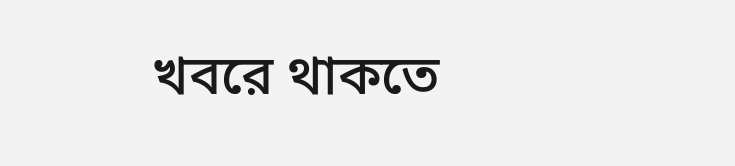খবরে থাকতে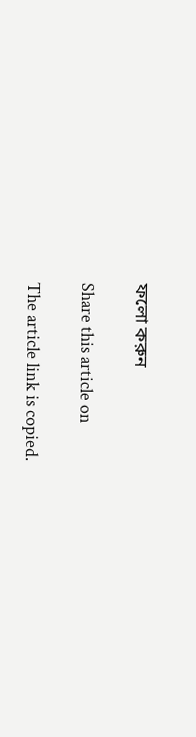ফলো করুন

Share this article on

The article link is copied.